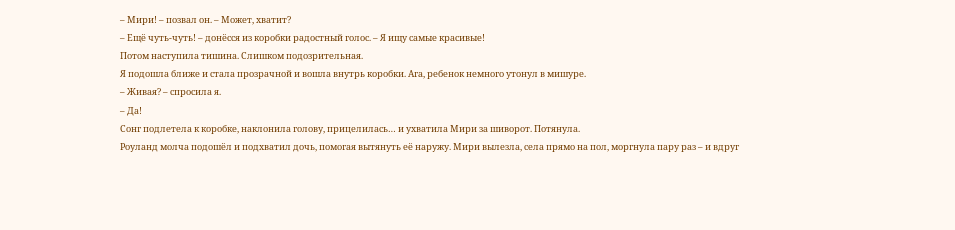– Мири! – позвал он. – Может, хватит?
– Ещё чуть-чуть! – донёсся из коробки радостный голос. – Я ищу самые красивые!
Потом наступила тишина. Слишком подозрительная.
Я подошла ближе и стала прозрачной и вошла внутрь коробки. Ага, ребенок немного утонул в мишуре.
– Живая? – спросила я.
– Да!
Сонг подлетела к коробке, наклонила голову, прицелилась… и ухватила Мири за шиворот. Потянула.
Роуланд молча подошёл и подхватил дочь, помогая вытянуть её наружу. Мири вылезла, села прямо на пол, моргнула пару раз – и вдруг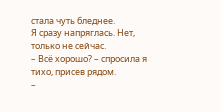стала чуть бледнее.
Я сразу напряглась. Нет, только не сейчас.
– Всё хорошо? – спросила я тихо, присев рядом.
–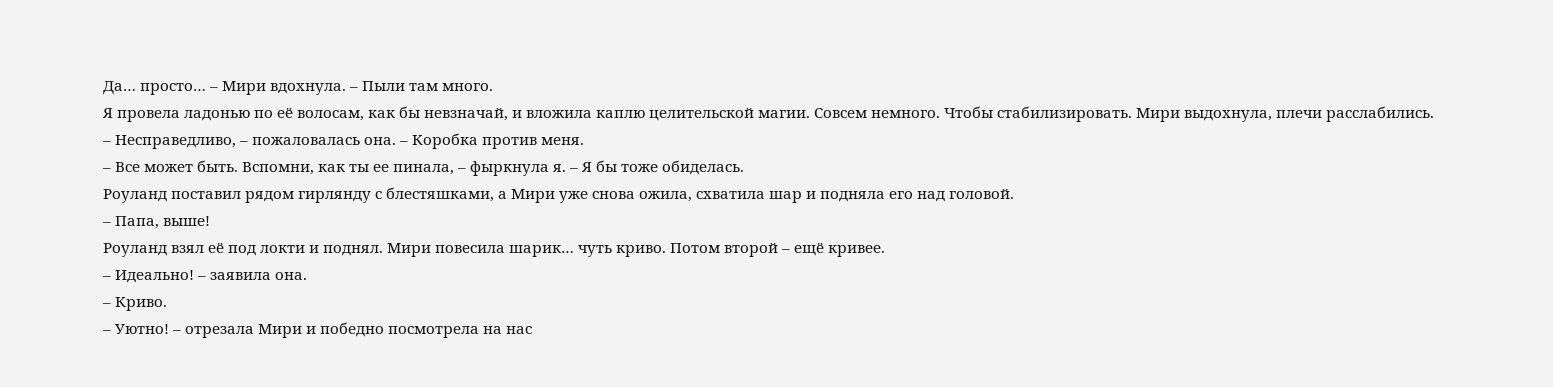Да… просто… – Мири вдохнула. – Пыли там много.
Я провела ладонью по её волосам, как бы невзначай, и вложила каплю целительской магии. Совсем немного. Чтобы стабилизировать. Мири выдохнула, плечи расслабились.
– Несправедливо, – пожаловалась она. – Коробка против меня.
– Все может быть. Вспомни, как ты ее пинала, – фыркнула я. – Я бы тоже обиделась.
Роуланд поставил рядом гирлянду с блестяшками, а Мири уже снова ожила, схватила шар и подняла его над головой.
– Папа, выше!
Роуланд взял её под локти и поднял. Мири повесила шарик… чуть криво. Потом второй – ещё кривее.
– Идеально! – заявила она.
– Криво.
– Уютно! – отрезала Мири и победно посмотрела на нас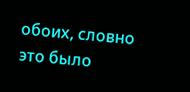обоих, словно это было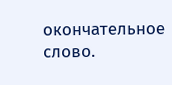окончательное слово.